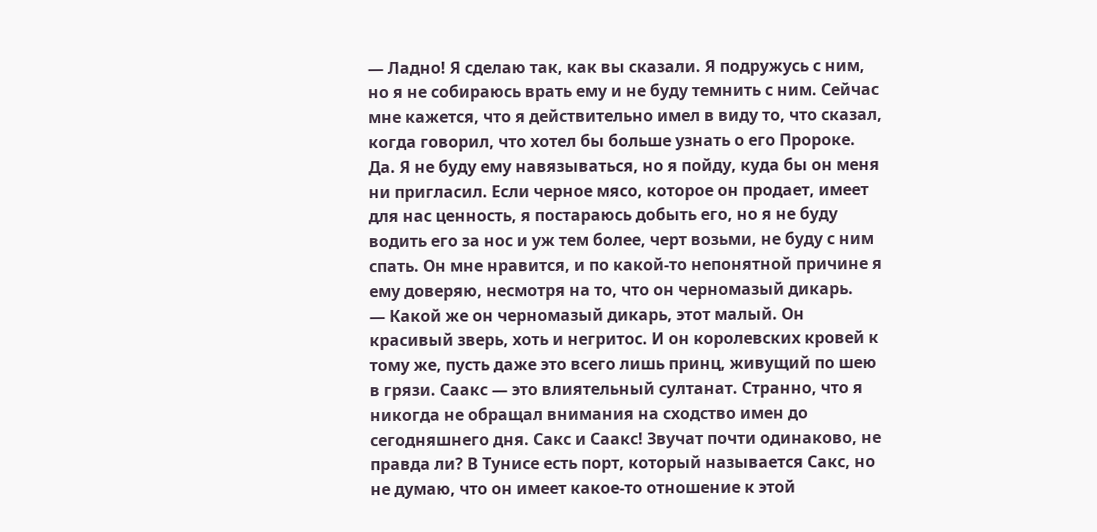— Ладно! Я сделаю так, как вы сказали. Я подружусь с ним, но я не собираюсь врать ему и не буду темнить с ним. Сейчас мне кажется, что я действительно имел в виду то, что сказал, когда говорил, что хотел бы больше узнать о его Пророке. Да. Я не буду ему навязываться, но я пойду, куда бы он меня ни пригласил. Если черное мясо, которое он продает, имеет для нас ценность, я постараюсь добыть его, но я не буду водить его за нос и уж тем более, черт возьми, не буду с ним спать. Он мне нравится, и по какой-то непонятной причине я ему доверяю, несмотря на то, что он черномазый дикарь.
— Какой же он черномазый дикарь, этот малый. Он красивый зверь, хоть и негритос. И он королевских кровей к тому же, пусть даже это всего лишь принц, живущий по шею в грязи. Саакс — это влиятельный султанат. Странно, что я никогда не обращал внимания на сходство имен до сегодняшнего дня. Сакс и Саакс! Звучат почти одинаково, не правда ли? В Тунисе есть порт, который называется Сакс, но не думаю, что он имеет какое-то отношение к этой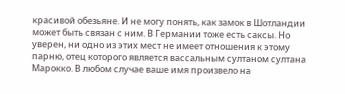красивой обезьяне. И не могу понять, как замок в Шотландии может быть связан с ним. В Германии тоже есть саксы. Но уверен, ни одно из этих мест не имеет отношения к этому парню, отец которого является вассальным султаном султана Марокко. В любом случае ваше имя произвело на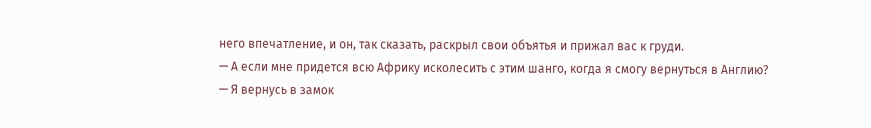него впечатление, и он, так сказать, раскрыл свои объятья и прижал вас к груди.
— А если мне придется всю Африку исколесить с этим шанго, когда я смогу вернуться в Англию?
— Я вернусь в замок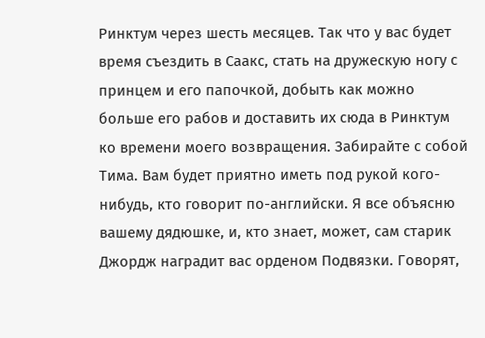Ринктум через шесть месяцев. Так что у вас будет время съездить в Саакс, стать на дружескую ногу с принцем и его папочкой, добыть как можно больше его рабов и доставить их сюда в Ринктум ко времени моего возвращения. Забирайте с собой Тима. Вам будет приятно иметь под рукой кого-нибудь, кто говорит по-английски. Я все объясню вашему дядюшке, и, кто знает, может, сам старик Джордж наградит вас орденом Подвязки. Говорят,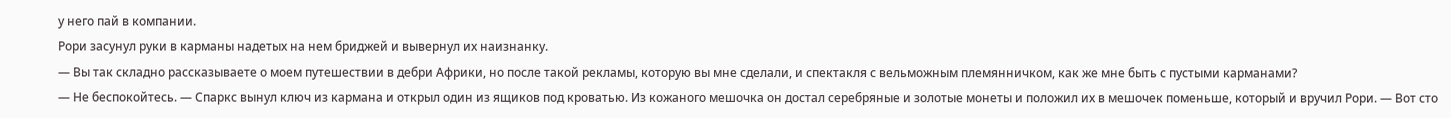у него пай в компании.
Рори засунул руки в карманы надетых на нем бриджей и вывернул их наизнанку.
— Вы так складно рассказываете о моем путешествии в дебри Африки, но после такой рекламы, которую вы мне сделали, и спектакля с вельможным племянничком, как же мне быть с пустыми карманами?
— Не беспокойтесь. — Спаркс вынул ключ из кармана и открыл один из ящиков под кроватью. Из кожаного мешочка он достал серебряные и золотые монеты и положил их в мешочек поменьше, который и вручил Рори. — Вот сто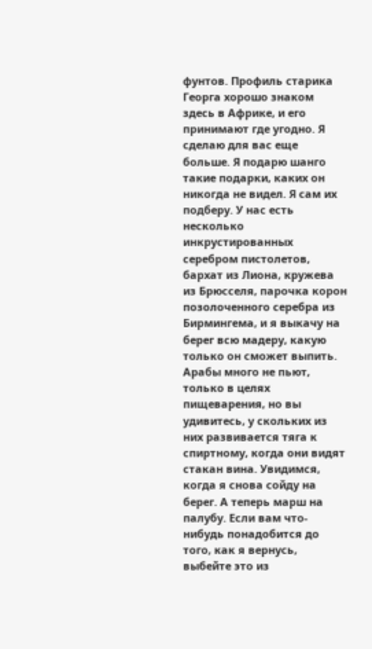фунтов. Профиль старика Георга хорошо знаком здесь в Африке, и его принимают где угодно. Я сделаю для вас еще больше. Я подарю шанго такие подарки, каких он никогда не видел. Я сам их подберу. У нас есть несколько инкрустированных серебром пистолетов, бархат из Лиона, кружева из Брюсселя, парочка корон позолоченного серебра из Бирмингема, и я выкачу на берег всю мадеру, какую только он сможет выпить. Арабы много не пьют, только в целях пищеварения, но вы удивитесь, у скольких из них развивается тяга к спиртному, когда они видят стакан вина. Увидимся, когда я снова сойду на берег. А теперь марш на палубу. Если вам что-нибудь понадобится до того, как я вернусь, выбейте это из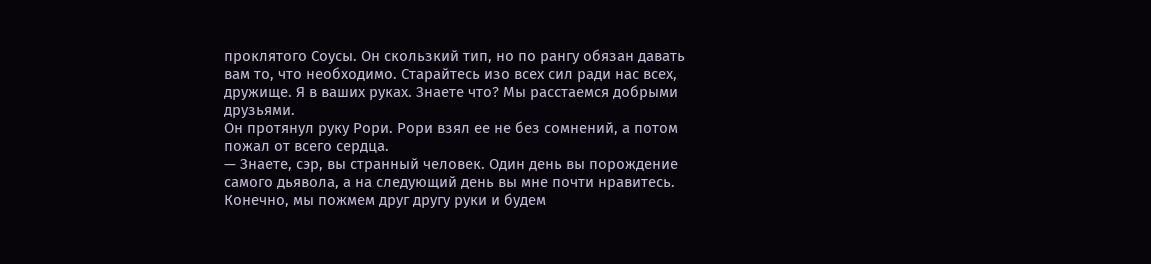проклятого Соусы. Он скользкий тип, но по рангу обязан давать вам то, что необходимо. Старайтесь изо всех сил ради нас всех, дружище. Я в ваших руках. Знаете что? Мы расстаемся добрыми друзьями.
Он протянул руку Рори. Рори взял ее не без сомнений, а потом пожал от всего сердца.
— Знаете, сэр, вы странный человек. Один день вы порождение самого дьявола, а на следующий день вы мне почти нравитесь. Конечно, мы пожмем друг другу руки и будем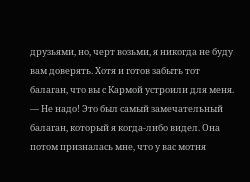друзьями, но, черт возьми, я никогда не буду вам доверять. Хотя и готов забыть тот балаган, что вы с Кармой устроили для меня.
— Не надо! Это был самый замечательный балаган, который я когда-либо видел. Она потом призналась мне, что у вас мотня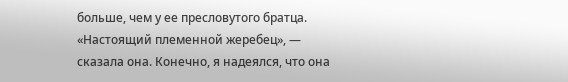больше, чем у ее пресловутого братца. «Настоящий племенной жеребец», — сказала она. Конечно, я надеялся, что она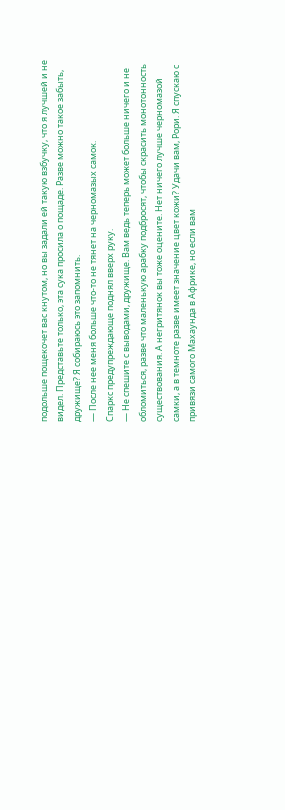подольше пощекочет вас кнутом, но вы задали ей такую взбучку, что я лучшей и не видел. Представьте только, эта сука просила о пощаде. Разве можно такое забыть, дружище? Я собираюсь это запомнить.
— После нее меня больше что-то не тянет на черномазых самок.
Спаркс предупреждающе поднял вверх руку.
— Не спешите с выводами, дружище. Вам ведь теперь может больше ничего и не обломиться, разве что маленькую арабку подбросят, чтобы скрасить монотонность существования. А негритянок вы тоже оцените. Нет ничего лучше черномазой самки, а в темноте разве имеет значение цвет кожи? Удачи вам, Рори. Я спускаю с привязи самого Махаунда в Африке, но если вам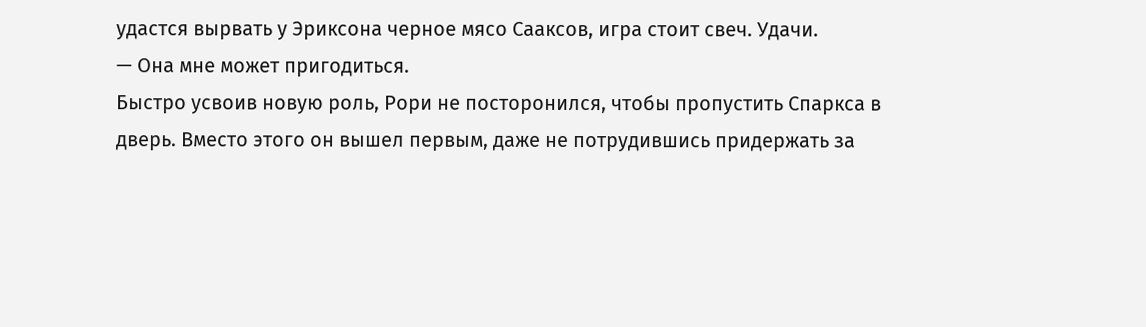удастся вырвать у Эриксона черное мясо Сааксов, игра стоит свеч. Удачи.
— Она мне может пригодиться.
Быстро усвоив новую роль, Рори не посторонился, чтобы пропустить Спаркса в дверь. Вместо этого он вышел первым, даже не потрудившись придержать за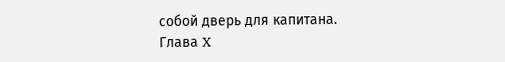собой дверь для капитана.
Глава X